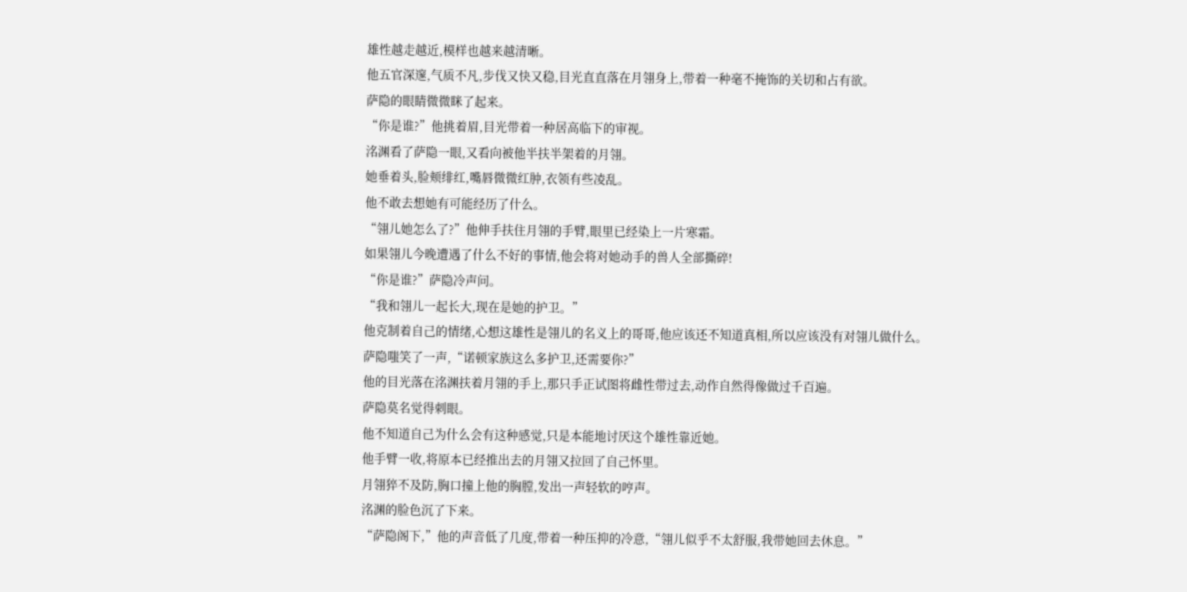雄性越走越近,模样也越来越清晰。
他五官深邃,气质不凡,步伐又快又稳,目光直直落在月翎身上,带着一种毫不掩饰的关切和占有欲。
萨隐的眼睛微微眯了起来。
“你是谁?”他挑着眉,目光带着一种居高临下的审视。
洺渊看了萨隐一眼,又看向被他半扶半架着的月翎。
她垂着头,脸颊绯红,嘴唇微微红肿,衣领有些凌乱。
他不敢去想她有可能经历了什么。
“翎儿她怎么了?”他伸手扶住月翎的手臂,眼里已经染上一片寒霜。
如果翎儿今晚遭遇了什么不好的事情,他会将对她动手的兽人全部撕碎!
“你是谁?”萨隐冷声问。
“我和翎儿一起长大,现在是她的护卫。”
他克制着自己的情绪,心想这雄性是翎儿的名义上的哥哥,他应该还不知道真相,所以应该没有对翎儿做什么。
萨隐嗤笑了一声,“诺顿家族这么多护卫,还需要你?”
他的目光落在洺渊扶着月翎的手上,那只手正试图将雌性带过去,动作自然得像做过千百遍。
萨隐莫名觉得刺眼。
他不知道自己为什么会有这种感觉,只是本能地讨厌这个雄性靠近她。
他手臂一收,将原本已经推出去的月翎又拉回了自己怀里。
月翎猝不及防,胸口撞上他的胸膛,发出一声轻软的哼声。
洺渊的脸色沉了下来。
“萨隐阁下,”他的声音低了几度,带着一种压抑的冷意,“翎儿似乎不太舒服,我带她回去休息。”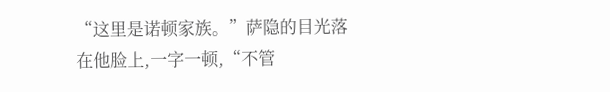“这里是诺顿家族。”萨隐的目光落在他脸上,一字一顿,“不管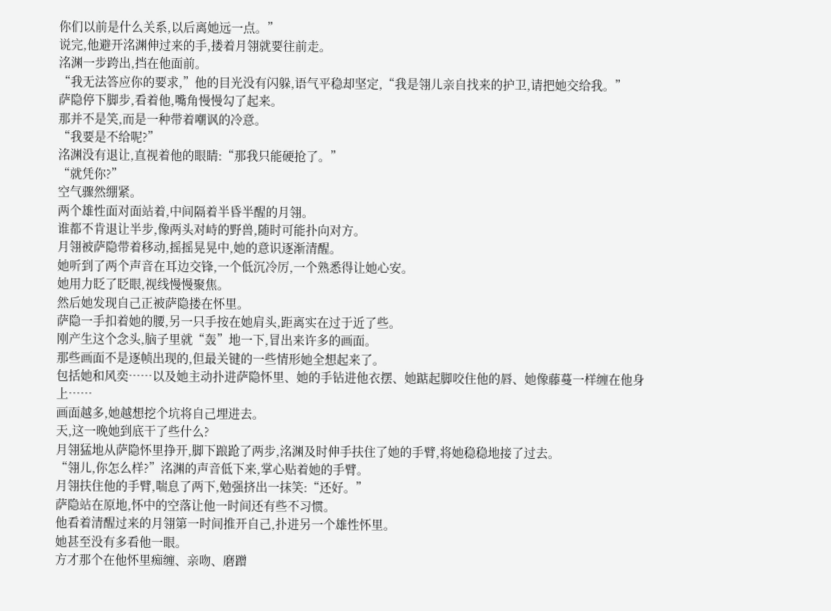你们以前是什么关系,以后离她远一点。”
说完,他避开洺渊伸过来的手,搂着月翎就要往前走。
洺渊一步跨出,挡在他面前。
“我无法答应你的要求,”他的目光没有闪躲,语气平稳却坚定,“我是翎儿亲自找来的护卫,请把她交给我。”
萨隐停下脚步,看着他,嘴角慢慢勾了起来。
那并不是笑,而是一种带着嘲讽的冷意。
“我要是不给呢?”
洺渊没有退让,直视着他的眼睛:“那我只能硬抢了。”
“就凭你?”
空气骤然绷紧。
两个雄性面对面站着,中间隔着半昏半醒的月翎。
谁都不肯退让半步,像两头对峙的野兽,随时可能扑向对方。
月翎被萨隐带着移动,摇摇晃晃中,她的意识逐渐清醒。
她听到了两个声音在耳边交锋,一个低沉冷厉,一个熟悉得让她心安。
她用力眨了眨眼,视线慢慢聚焦。
然后她发现自己正被萨隐搂在怀里。
萨隐一手扣着她的腰,另一只手按在她肩头,距离实在过于近了些。
刚产生这个念头,脑子里就“轰”地一下,冒出来许多的画面。
那些画面不是逐帧出现的,但最关键的一些情形她全想起来了。
包括她和风奕……以及她主动扑进萨隐怀里、她的手钻进他衣摆、她踮起脚咬住他的唇、她像藤蔓一样缠在他身上……
画面越多,她越想挖个坑将自己埋进去。
天,这一晚她到底干了些什么?
月翎猛地从萨隐怀里挣开,脚下踉跄了两步,洺渊及时伸手扶住了她的手臂,将她稳稳地接了过去。
“翎儿,你怎么样?”洺渊的声音低下来,掌心贴着她的手臂。
月翎扶住他的手臂,喘息了两下,勉强挤出一抹笑:“还好。”
萨隐站在原地,怀中的空落让他一时间还有些不习惯。
他看着清醒过来的月翎第一时间推开自己,扑进另一个雄性怀里。
她甚至没有多看他一眼。
方才那个在他怀里痴缠、亲吻、磨蹭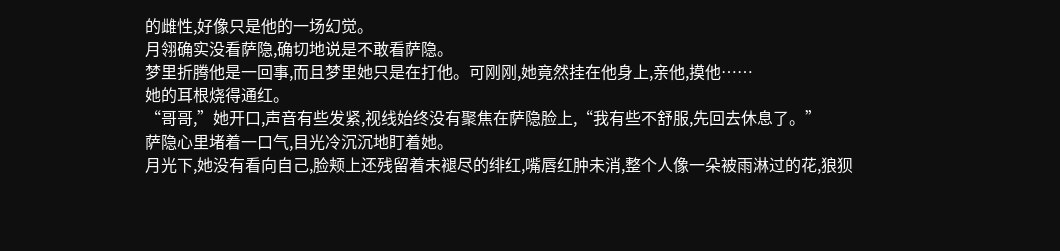的雌性,好像只是他的一场幻觉。
月翎确实没看萨隐,确切地说是不敢看萨隐。
梦里折腾他是一回事,而且梦里她只是在打他。可刚刚,她竟然挂在他身上,亲他,摸他……
她的耳根烧得通红。
“哥哥,”她开口,声音有些发紧,视线始终没有聚焦在萨隐脸上,“我有些不舒服,先回去休息了。”
萨隐心里堵着一口气,目光冷沉沉地盯着她。
月光下,她没有看向自己,脸颊上还残留着未褪尽的绯红,嘴唇红肿未消,整个人像一朵被雨淋过的花,狼狈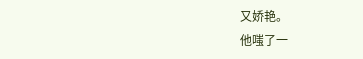又娇艳。
他嗤了一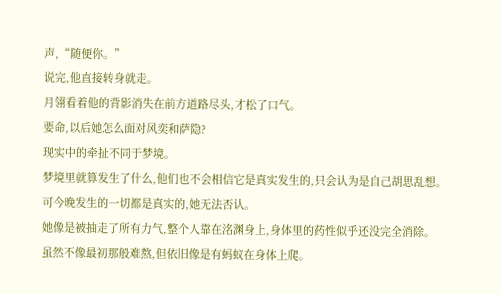声,“随便你。”
说完,他直接转身就走。
月翎看着他的背影消失在前方道路尽头,才松了口气。
要命,以后她怎么面对风奕和萨隐?
现实中的牵扯不同于梦境。
梦境里就算发生了什么,他们也不会相信它是真实发生的,只会认为是自己胡思乱想。
可今晚发生的一切都是真实的,她无法否认。
她像是被抽走了所有力气,整个人靠在洺渊身上,身体里的药性似乎还没完全消除。
虽然不像最初那般难熬,但依旧像是有蚂蚁在身体上爬。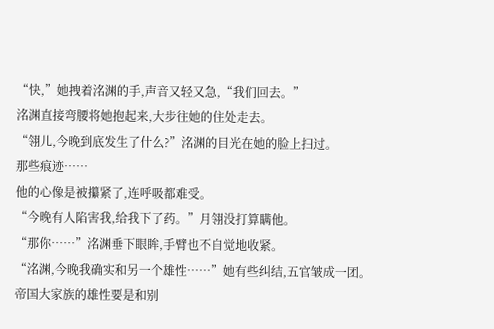“快,”她拽着洺渊的手,声音又轻又急,“我们回去。”
洺渊直接弯腰将她抱起来,大步往她的住处走去。
“翎儿,今晚到底发生了什么?”洺渊的目光在她的脸上扫过。
那些痕迹……
他的心像是被攥紧了,连呼吸都难受。
“今晚有人陷害我,给我下了药。”月翎没打算瞒他。
“那你……”洺渊垂下眼眸,手臂也不自觉地收紧。
“洺渊,今晚我确实和另一个雄性……”她有些纠结,五官皱成一团。
帝国大家族的雄性要是和别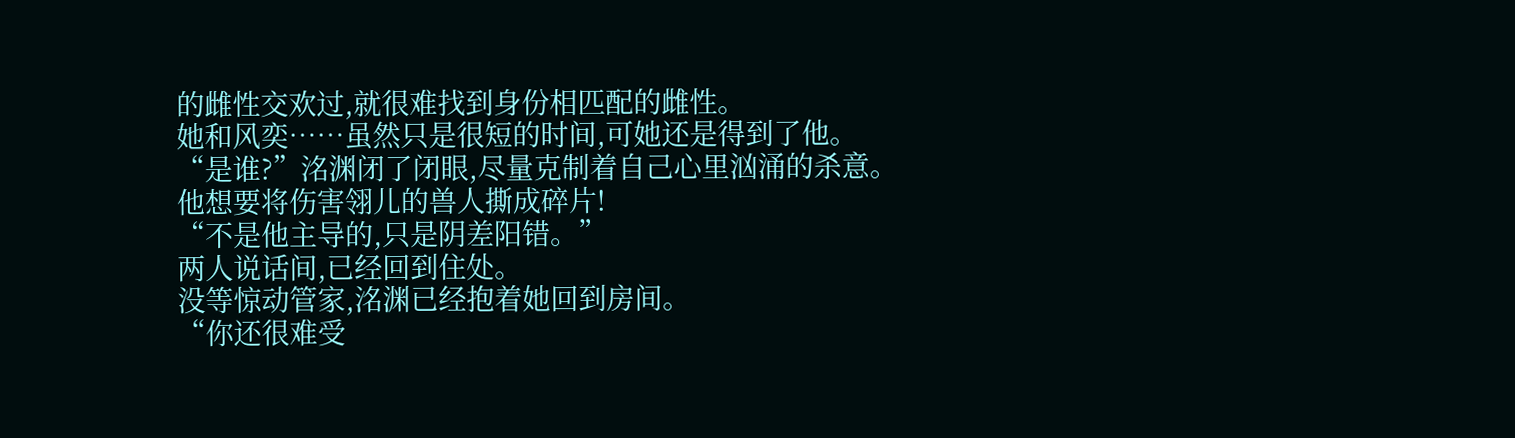的雌性交欢过,就很难找到身份相匹配的雌性。
她和风奕……虽然只是很短的时间,可她还是得到了他。
“是谁?”洺渊闭了闭眼,尽量克制着自己心里汹涌的杀意。
他想要将伤害翎儿的兽人撕成碎片!
“不是他主导的,只是阴差阳错。”
两人说话间,已经回到住处。
没等惊动管家,洺渊已经抱着她回到房间。
“你还很难受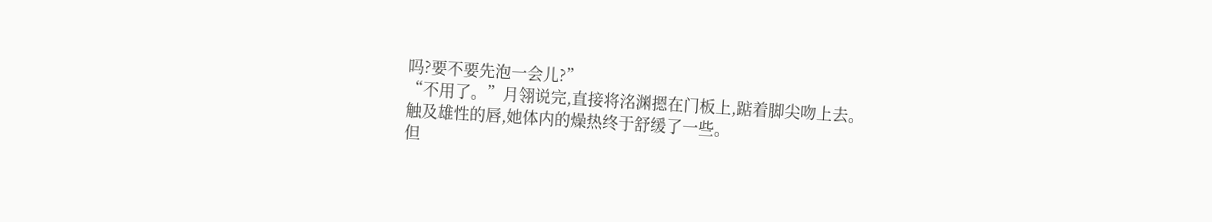吗?要不要先泡一会儿?”
“不用了。”月翎说完,直接将洺渊摁在门板上,踮着脚尖吻上去。
触及雄性的唇,她体内的燥热终于舒缓了一些。
但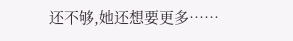还不够,她还想要更多……